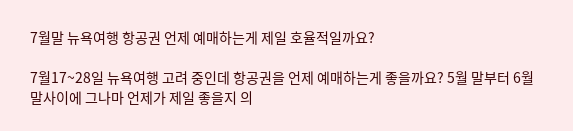7월말 뉴욕여행 항공권 언제 예매하는게 제일 호율적일까요?

7월17~28일 뉴욕여행 고려 중인데 항공권을 언제 예매하는게 좋을까요? 5월 말부터 6월말사이에 그나마 언제가 제일 좋을지 의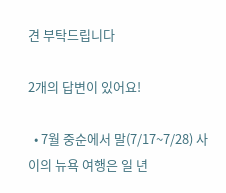견 부탁드립니다

2개의 답변이 있어요!

  • 7월 중순에서 말(7/17~7/28) 사이의 뉴욕 여행은 일 년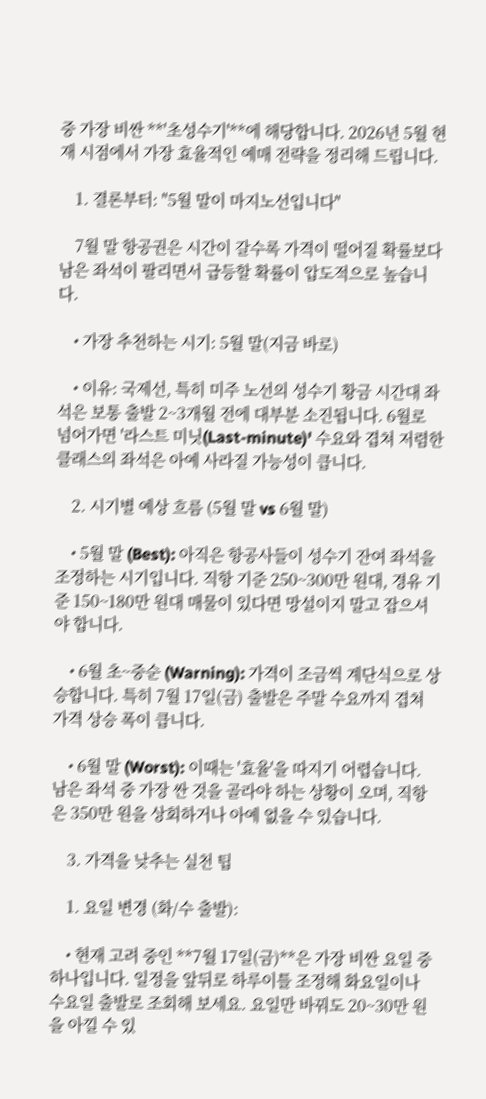중 가장 비싼 **'초성수기'**에 해당합니다. 2026년 5월 현재 시점에서 가장 효율적인 예매 전략을 정리해 드립니다.

    1. 결론부터: "5월 말이 마지노선입니다"

    7월 말 항공권은 시간이 갈수록 가격이 떨어질 확률보다 남은 좌석이 팔리면서 급등할 확률이 압도적으로 높습니다.

    • 가장 추천하는 시기: 5월 말(지금 바로)

    • 이유: 국제선, 특히 미주 노선의 성수기 황금 시간대 좌석은 보통 출발 2~3개월 전에 대부분 소진됩니다. 6월로 넘어가면 '라스트 미닛(Last-minute)' 수요와 겹쳐 저렴한 클래스의 좌석은 아예 사라질 가능성이 큽니다.

    2. 시기별 예상 흐름 (5월 말 vs 6월 말)

    • 5월 말 (Best): 아직은 항공사들이 성수기 잔여 좌석을 조정하는 시기입니다. 직항 기준 250~300만 원대, 경유 기준 150~180만 원대 매물이 있다면 망설이지 말고 잡으셔야 합니다.

    • 6월 초~중순 (Warning): 가격이 조금씩 계단식으로 상승합니다. 특히 7월 17일(금) 출발은 주말 수요까지 겹쳐 가격 상승 폭이 큽니다.

    • 6월 말 (Worst): 이때는 '효율'을 따지기 어렵습니다. 남은 좌석 중 가장 싼 것을 골라야 하는 상황이 오며, 직항은 350만 원을 상회하거나 아예 없을 수 있습니다.

    3. 가격을 낮추는 실천 팁

    1. 요일 변경 (화/수 출발):

    • 현재 고려 중인 **7월 17일(금)**은 가장 비싼 요일 중 하나입니다. 일정을 앞뒤로 하루이틀 조정해 화요일이나 수요일 출발로 조회해 보세요. 요일만 바꿔도 20~30만 원을 아낄 수 있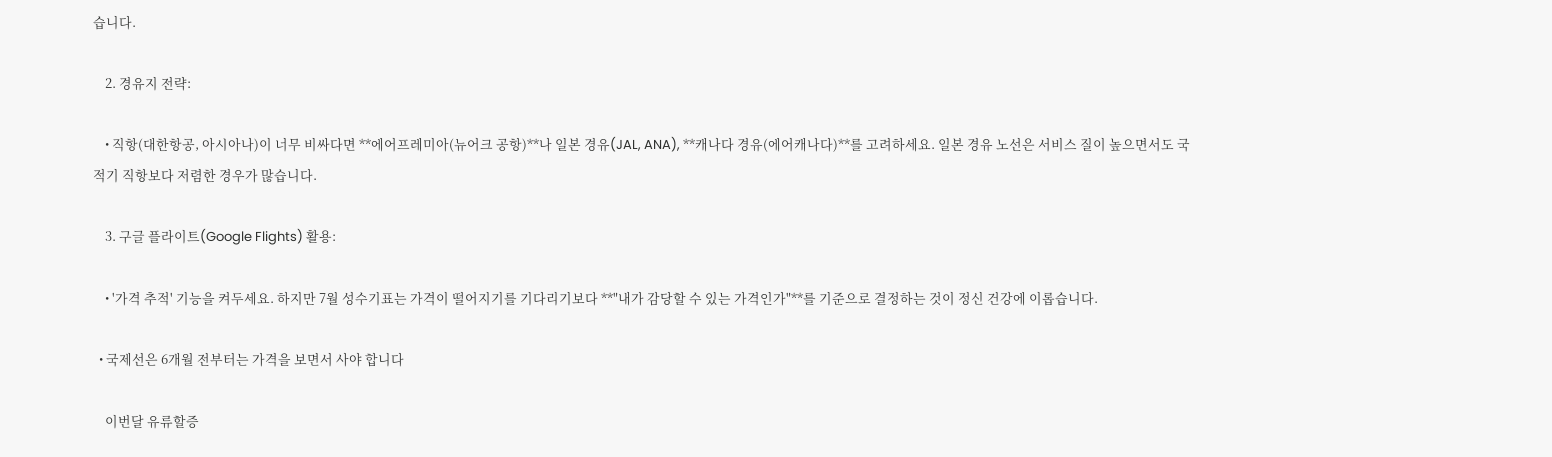습니다.

    2. 경유지 전략:

    • 직항(대한항공, 아시아나)이 너무 비싸다면 **에어프레미아(뉴어크 공항)**나 일본 경유(JAL, ANA), **캐나다 경유(에어캐나다)**를 고려하세요. 일본 경유 노선은 서비스 질이 높으면서도 국적기 직항보다 저렴한 경우가 많습니다.

    3. 구글 플라이트(Google Flights) 활용:

    • '가격 추적' 기능을 켜두세요. 하지만 7월 성수기표는 가격이 떨어지기를 기다리기보다 **"내가 감당할 수 있는 가격인가"**를 기준으로 결정하는 것이 정신 건강에 이롭습니다.

  • 국제선은 6개월 전부터는 가격을 보면서 사야 합니다

    이번달 유류할증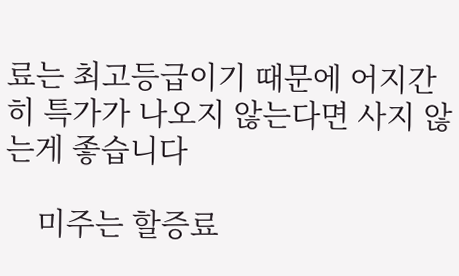료는 최고등급이기 때문에 어지간히 특가가 나오지 않는다면 사지 않는게 좋습니다

    미주는 할증료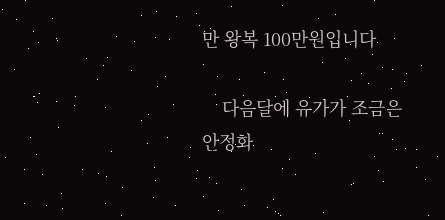만 왕복 100만원입니다

    다음달에 유가가 조금은 안정화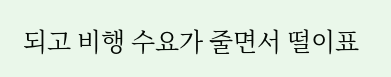되고 비행 수요가 줄면서 떨이표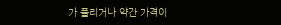가 풀리거나 약간 가격이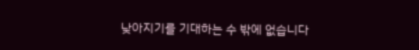낮아지기를 기대하는 수 밖에 없습니다